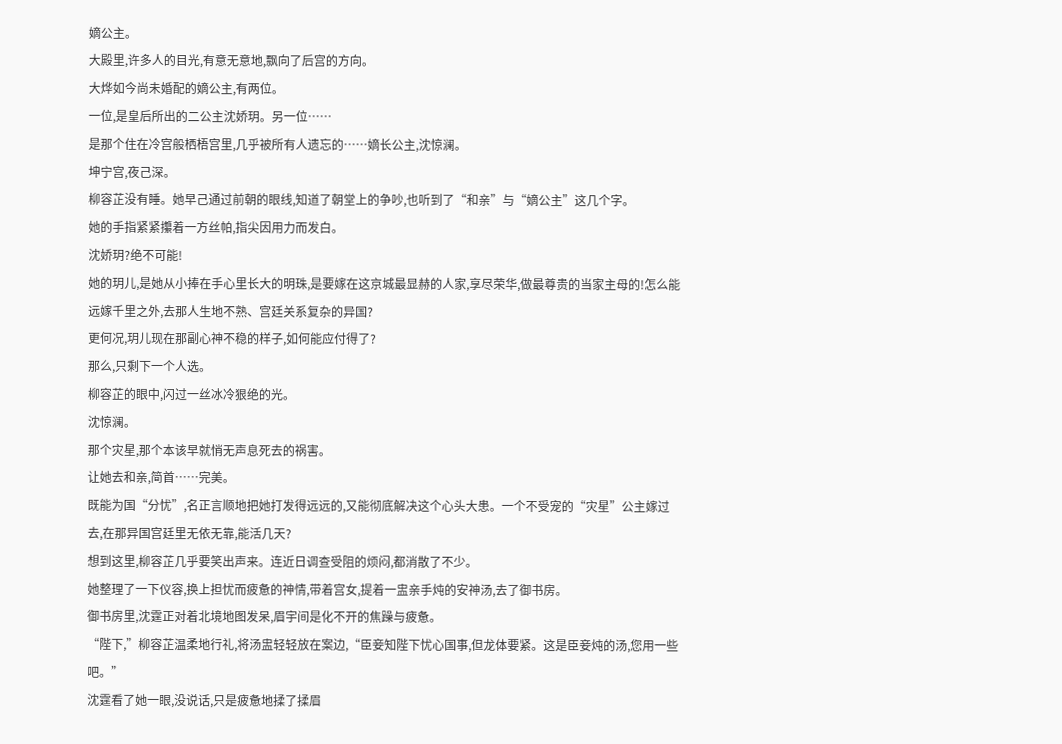嫡公主。
大殿里,许多人的目光,有意无意地,飘向了后宫的方向。
大烨如今尚未婚配的嫡公主,有两位。
一位,是皇后所出的二公主沈娇玥。另一位……
是那个住在冷宫般栖梧宫里,几乎被所有人遗忘的……嫡长公主,沈惊澜。
坤宁宫,夜己深。
柳容芷没有睡。她早己通过前朝的眼线,知道了朝堂上的争吵,也听到了“和亲”与“嫡公主”这几个字。
她的手指紧紧攥着一方丝帕,指尖因用力而发白。
沈娇玥?绝不可能!
她的玥儿,是她从小捧在手心里长大的明珠,是要嫁在这京城最显赫的人家,享尽荣华,做最尊贵的当家主母的!怎么能远嫁千里之外,去那人生地不熟、宫廷关系复杂的异国?
更何况,玥儿现在那副心神不稳的样子,如何能应付得了?
那么,只剩下一个人选。
柳容芷的眼中,闪过一丝冰冷狠绝的光。
沈惊澜。
那个灾星,那个本该早就悄无声息死去的祸害。
让她去和亲,简首……完美。
既能为国“分忧”,名正言顺地把她打发得远远的,又能彻底解决这个心头大患。一个不受宠的“灾星”公主嫁过去,在那异国宫廷里无依无靠,能活几天?
想到这里,柳容芷几乎要笑出声来。连近日调查受阻的烦闷,都消散了不少。
她整理了一下仪容,换上担忧而疲惫的神情,带着宫女,提着一盅亲手炖的安神汤,去了御书房。
御书房里,沈霆正对着北境地图发呆,眉宇间是化不开的焦躁与疲惫。
“陛下,”柳容芷温柔地行礼,将汤盅轻轻放在案边,“臣妾知陛下忧心国事,但龙体要紧。这是臣妾炖的汤,您用一些吧。”
沈霆看了她一眼,没说话,只是疲惫地揉了揉眉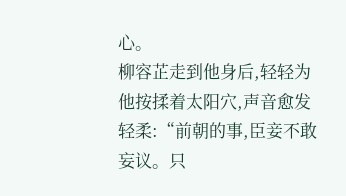心。
柳容芷走到他身后,轻轻为他按揉着太阳穴,声音愈发轻柔:“前朝的事,臣妾不敢妄议。只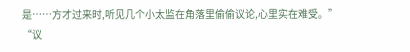是……方才过来时,听见几个小太监在角落里偷偷议论,心里实在难受。”
“议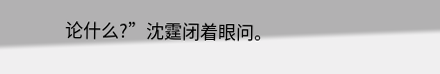论什么?”沈霆闭着眼问。